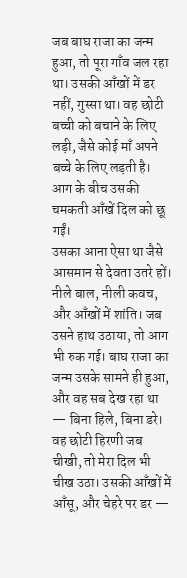जब बाघ राजा का जन्म हुआ, तो पूरा गाँव जल रहा था। उसकी आँखों में डर नहीं, गुस्सा था। वह छोटी बच्ची को बचाने के लिए लड़ी, जैसे कोई माँ अपने बच्चे के लिए लड़ती है। आग के बीच उसकी चमकती आँखें दिल को छू गईं।
उसका आना ऐसा था जैसे आसमान से देवता उतरे हों। नीले बाल, नीली कवच, और आँखों में शांति। जब उसने हाथ उठाया, तो आग भी रुक गई। बाघ राजा का जन्म उसके सामने ही हुआ, और वह सब देख रहा था — बिना हिले, बिना डरे।
वह छोटी हिरणी जब चीखी, तो मेरा दिल भी चीख उठा। उसकी आँखों में आँसू, और चेहरे पर डर —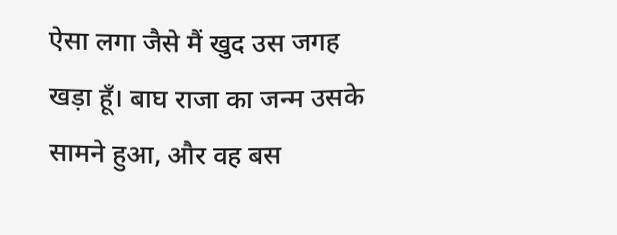ऐसा लगा जैसे मैं खुद उस जगह खड़ा हूँ। बाघ राजा का जन्म उसके सामने हुआ, और वह बस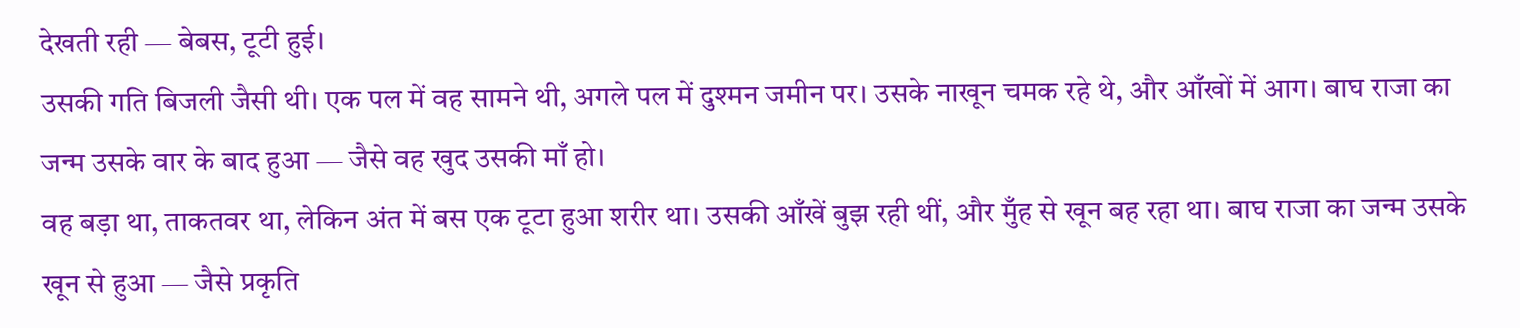देखती रही — बेबस, टूटी हुई।
उसकी गति बिजली जैसी थी। एक पल में वह सामने थी, अगले पल में दुश्मन जमीन पर। उसके नाखून चमक रहे थे, और आँखों में आग। बाघ राजा का जन्म उसके वार के बाद हुआ — जैसे वह खुद उसकी माँ हो।
वह बड़ा था, ताकतवर था, लेकिन अंत में बस एक टूटा हुआ शरीर था। उसकी आँखें बुझ रही थीं, और मुँह से खून बह रहा था। बाघ राजा का जन्म उसके खून से हुआ — जैसे प्रकृति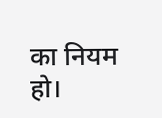का नियम हो।